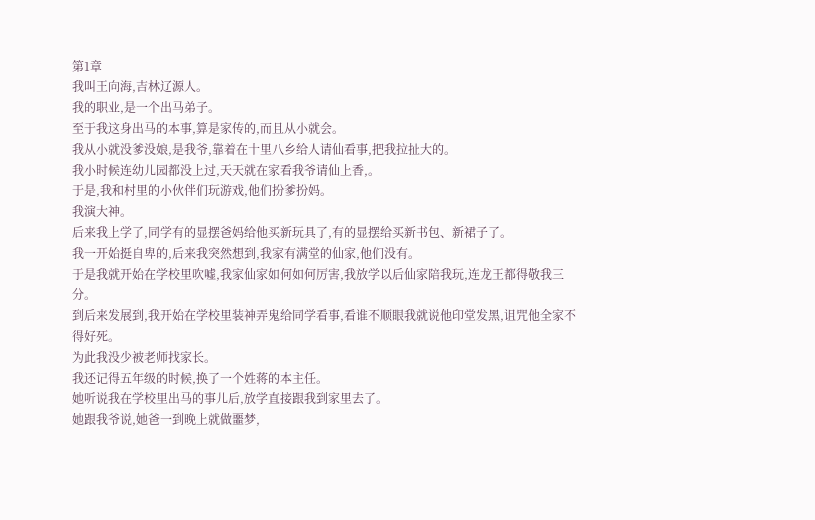第1章
我叫王向海,吉林辽源人。
我的职业,是一个出马弟子。
至于我这身出马的本事,算是家传的,而且从小就会。
我从小就没爹没娘,是我爷,靠着在十里八乡给人请仙看事,把我拉扯大的。
我小时候连幼儿园都没上过,天天就在家看我爷请仙上香,。
于是,我和村里的小伙伴们玩游戏,他们扮爹扮妈。
我演大神。
后来我上学了,同学有的显摆爸妈给他买新玩具了,有的显摆给买新书包、新裙子了。
我一开始挺自卑的,后来我突然想到,我家有满堂的仙家,他们没有。
于是我就开始在学校里吹嘘,我家仙家如何如何厉害,我放学以后仙家陪我玩,连龙王都得敬我三分。
到后来发展到,我开始在学校里装神弄鬼给同学看事,看谁不顺眼我就说他印堂发黑,诅咒他全家不得好死。
为此我没少被老师找家长。
我还记得五年级的时候,换了一个姓蒋的本主任。
她听说我在学校里出马的事儿后,放学直接跟我到家里去了。
她跟我爷说,她爸一到晚上就做噩梦,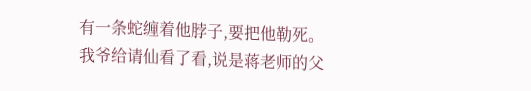有一条蛇缠着他脖子,要把他勒死。
我爷给请仙看了看,说是蒋老师的父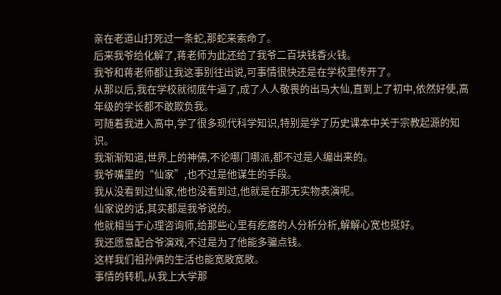亲在老道山打死过一条蛇,那蛇来索命了。
后来我爷给化解了,蒋老师为此还给了我爷二百块钱香火钱。
我爷和蒋老师都让我这事别往出说,可事情很快还是在学校里传开了。
从那以后,我在学校就彻底牛逼了,成了人人敬畏的出马大仙,直到上了初中,依然好使,高年级的学长都不敢欺负我。
可随着我进入高中,学了很多现代科学知识,特别是学了历史课本中关于宗教起源的知识。
我渐渐知道,世界上的神佛,不论哪门哪派,都不过是人编出来的。
我爷嘴里的“仙家”,也不过是他谋生的手段。
我从没看到过仙家,他也没看到过,他就是在那无实物表演呢。
仙家说的话,其实都是我爷说的。
他就相当于心理咨询师,给那些心里有疙瘩的人分析分析,解解心宽也挺好。
我还愿意配合爷演戏,不过是为了他能多骗点钱。
这样我们祖孙俩的生活也能宽敞宽敞。
事情的转机,从我上大学那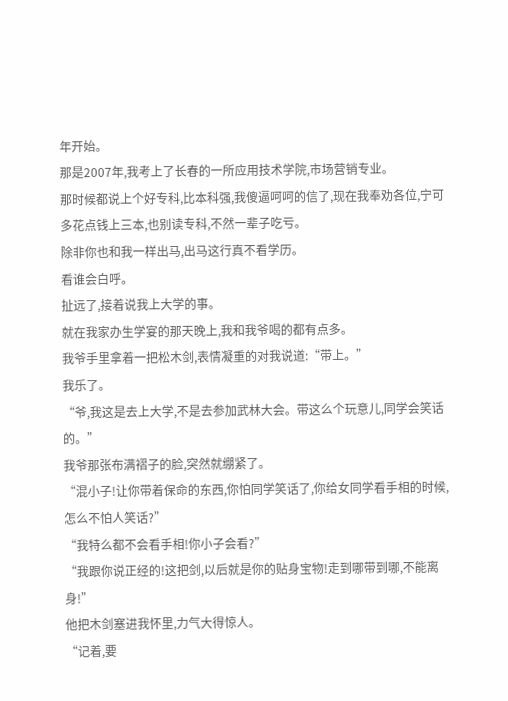年开始。
那是2007年,我考上了长春的一所应用技术学院,市场营销专业。
那时候都说上个好专科,比本科强,我傻逼呵呵的信了,现在我奉劝各位,宁可多花点钱上三本,也别读专科,不然一辈子吃亏。
除非你也和我一样出马,出马这行真不看学历。
看谁会白呼。
扯远了,接着说我上大学的事。
就在我家办生学宴的那天晚上,我和我爷喝的都有点多。
我爷手里拿着一把松木剑,表情凝重的对我说道:“带上。”
我乐了。
“爷,我这是去上大学,不是去参加武林大会。带这么个玩意儿,同学会笑话的。”
我爷那张布满褶子的脸,突然就绷紧了。
“混小子!让你带着保命的东西,你怕同学笑话了,你给女同学看手相的时候,怎么不怕人笑话?”
“我特么都不会看手相!你小子会看?”
“我跟你说正经的!这把剑,以后就是你的贴身宝物!走到哪带到哪,不能离身!”
他把木剑塞进我怀里,力气大得惊人。
“记着,要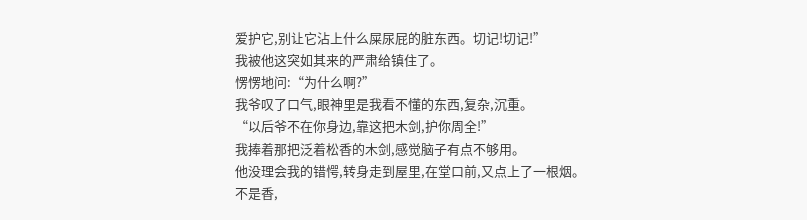爱护它,别让它沾上什么屎尿屁的脏东西。切记!切记!”
我被他这突如其来的严肃给镇住了。
愣愣地问:“为什么啊?”
我爷叹了口气,眼神里是我看不懂的东西,复杂,沉重。
“以后爷不在你身边,靠这把木剑,护你周全!”
我捧着那把泛着松香的木剑,感觉脑子有点不够用。
他没理会我的错愕,转身走到屋里,在堂口前,又点上了一根烟。
不是香,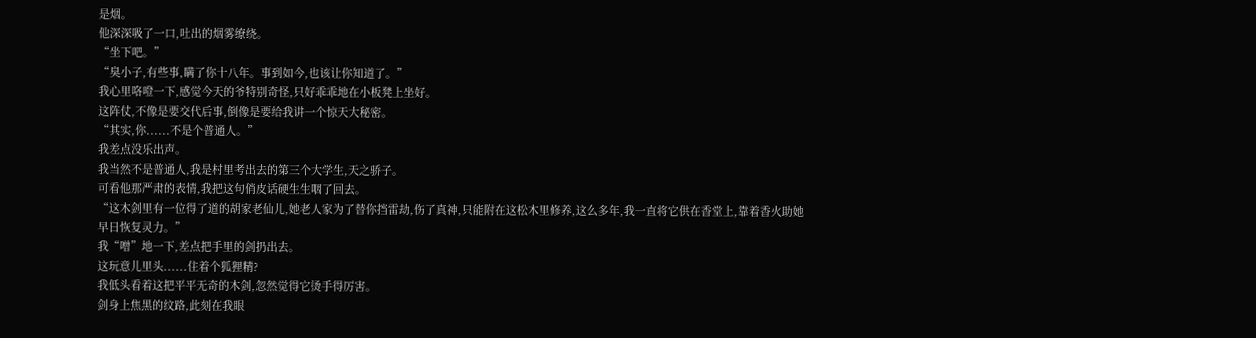是烟。
他深深吸了一口,吐出的烟雾缭绕。
“坐下吧。”
“臭小子,有些事,瞒了你十八年。事到如今,也该让你知道了。”
我心里咯噔一下,感觉今天的爷特别奇怪,只好乖乖地在小板凳上坐好。
这阵仗,不像是要交代后事,倒像是要给我讲一个惊天大秘密。
“其实,你......不是个普通人。”
我差点没乐出声。
我当然不是普通人,我是村里考出去的第三个大学生,天之骄子。
可看他那严肃的表情,我把这句俏皮话硬生生咽了回去。
“这木剑里有一位得了道的胡家老仙儿,她老人家为了替你挡雷劫,伤了真神,只能附在这松木里修养,这么多年,我一直将它供在香堂上,靠着香火助她早日恢复灵力。”
我“噌”地一下,差点把手里的剑扔出去。
这玩意儿里头......住着个狐狸精?
我低头看着这把平平无奇的木剑,忽然觉得它烫手得厉害。
剑身上焦黑的纹路,此刻在我眼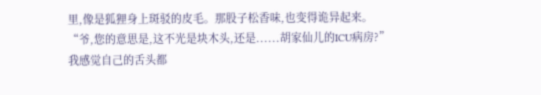里,像是狐狸身上斑驳的皮毛。那股子松香味,也变得诡异起来。
“爷,您的意思是,这不光是块木头,还是......胡家仙儿的ICU病房?”
我感觉自己的舌头都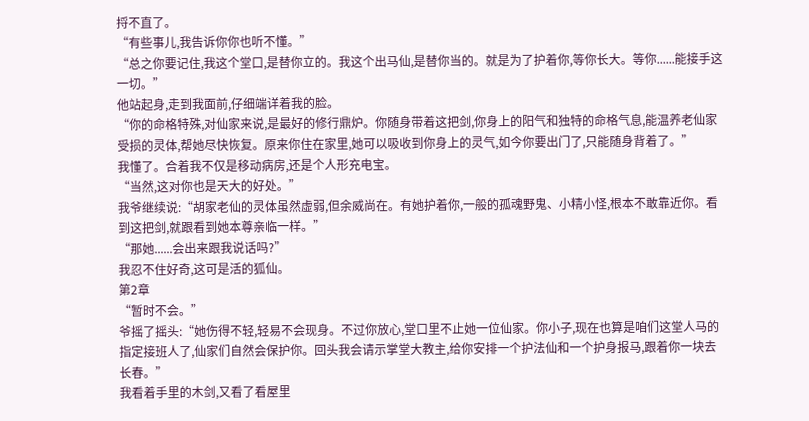捋不直了。
“有些事儿,我告诉你你也听不懂。”
“总之你要记住,我这个堂口,是替你立的。我这个出马仙,是替你当的。就是为了护着你,等你长大。等你......能接手这一切。”
他站起身,走到我面前,仔细端详着我的脸。
“你的命格特殊,对仙家来说,是最好的修行鼎炉。你随身带着这把剑,你身上的阳气和独特的命格气息,能温养老仙家受损的灵体,帮她尽快恢复。原来你住在家里,她可以吸收到你身上的灵气,如今你要出门了,只能随身背着了。”
我懂了。合着我不仅是移动病房,还是个人形充电宝。
“当然,这对你也是天大的好处。”
我爷继续说:“胡家老仙的灵体虽然虚弱,但余威尚在。有她护着你,一般的孤魂野鬼、小精小怪,根本不敢靠近你。看到这把剑,就跟看到她本尊亲临一样。”
“那她......会出来跟我说话吗?”
我忍不住好奇,这可是活的狐仙。
第2章
“暂时不会。”
爷摇了摇头:“她伤得不轻,轻易不会现身。不过你放心,堂口里不止她一位仙家。你小子,现在也算是咱们这堂人马的指定接班人了,仙家们自然会保护你。回头我会请示掌堂大教主,给你安排一个护法仙和一个护身报马,跟着你一块去长春。”
我看着手里的木剑,又看了看屋里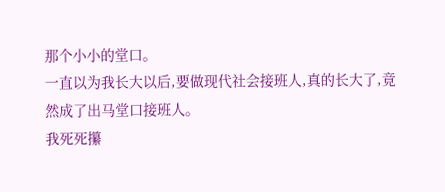那个小小的堂口。
一直以为我长大以后,要做现代社会接班人,真的长大了,竟然成了出马堂口接班人。
我死死攥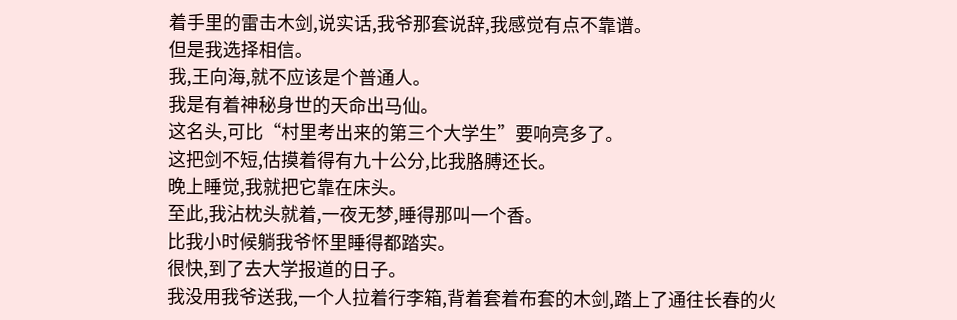着手里的雷击木剑,说实话,我爷那套说辞,我感觉有点不靠谱。
但是我选择相信。
我,王向海,就不应该是个普通人。
我是有着神秘身世的天命出马仙。
这名头,可比“村里考出来的第三个大学生”要响亮多了。
这把剑不短,估摸着得有九十公分,比我胳膊还长。
晚上睡觉,我就把它靠在床头。
至此,我沾枕头就着,一夜无梦,睡得那叫一个香。
比我小时候躺我爷怀里睡得都踏实。
很快,到了去大学报道的日子。
我没用我爷送我,一个人拉着行李箱,背着套着布套的木剑,踏上了通往长春的火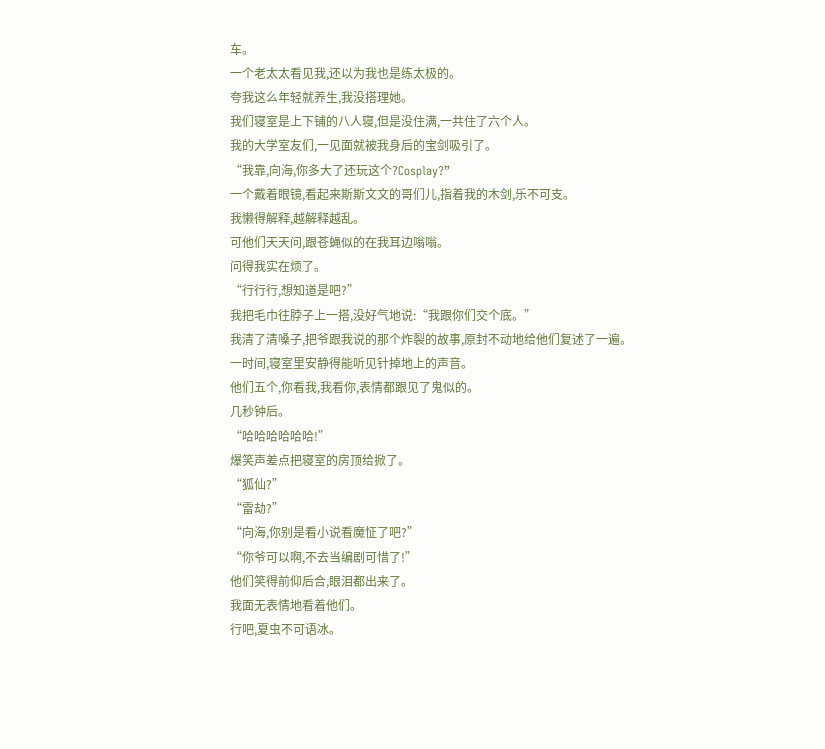车。
一个老太太看见我,还以为我也是练太极的。
夸我这么年轻就养生,我没搭理她。
我们寝室是上下铺的八人寝,但是没住满,一共住了六个人。
我的大学室友们,一见面就被我身后的宝剑吸引了。
“我靠,向海,你多大了还玩这个?Cosplay?”
一个戴着眼镜,看起来斯斯文文的哥们儿,指着我的木剑,乐不可支。
我懒得解释,越解释越乱。
可他们天天问,跟苍蝇似的在我耳边嗡嗡。
问得我实在烦了。
“行行行,想知道是吧?”
我把毛巾往脖子上一搭,没好气地说:“我跟你们交个底。”
我清了清嗓子,把爷跟我说的那个炸裂的故事,原封不动地给他们复述了一遍。
一时间,寝室里安静得能听见针掉地上的声音。
他们五个,你看我,我看你,表情都跟见了鬼似的。
几秒钟后。
“哈哈哈哈哈哈!”
爆笑声差点把寝室的房顶给掀了。
“狐仙?”
“雷劫?”
“向海,你别是看小说看魔怔了吧?”
“你爷可以啊,不去当编剧可惜了!”
他们笑得前仰后合,眼泪都出来了。
我面无表情地看着他们。
行吧,夏虫不可语冰。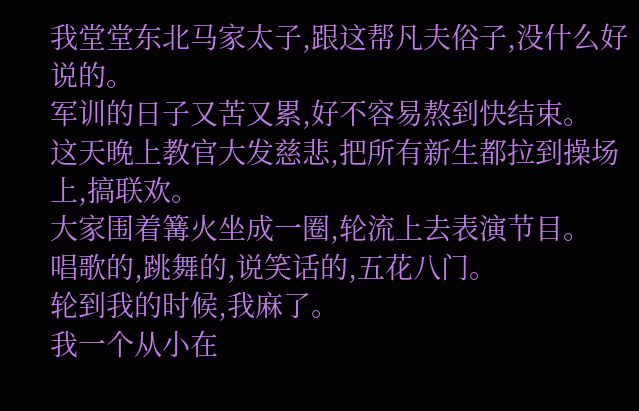我堂堂东北马家太子,跟这帮凡夫俗子,没什么好说的。
军训的日子又苦又累,好不容易熬到快结束。
这天晚上教官大发慈悲,把所有新生都拉到操场上,搞联欢。
大家围着篝火坐成一圈,轮流上去表演节目。
唱歌的,跳舞的,说笑话的,五花八门。
轮到我的时候,我麻了。
我一个从小在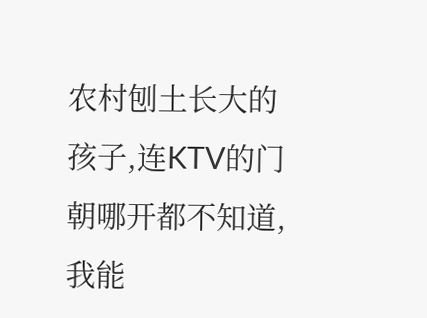农村刨土长大的孩子,连KTV的门朝哪开都不知道,我能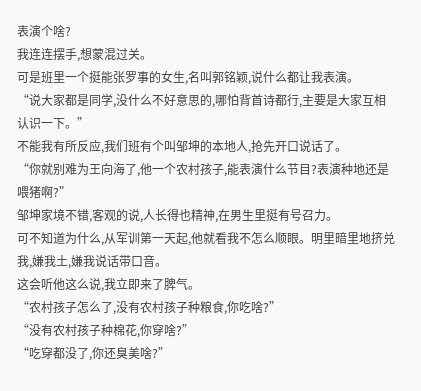表演个啥?
我连连摆手,想蒙混过关。
可是班里一个挺能张罗事的女生,名叫郭铭颖,说什么都让我表演。
“说大家都是同学,没什么不好意思的,哪怕背首诗都行,主要是大家互相认识一下。”
不能我有所反应,我们班有个叫邹坤的本地人,抢先开口说话了。
“你就别难为王向海了,他一个农村孩子,能表演什么节目?表演种地还是喂猪啊?”
邹坤家境不错,客观的说,人长得也精神,在男生里挺有号召力。
可不知道为什么,从军训第一天起,他就看我不怎么顺眼。明里暗里地挤兑我,嫌我土,嫌我说话带口音。
这会听他这么说,我立即来了脾气。
“农村孩子怎么了,没有农村孩子种粮食,你吃啥?”
“没有农村孩子种棉花,你穿啥?”
“吃穿都没了,你还臭美啥?”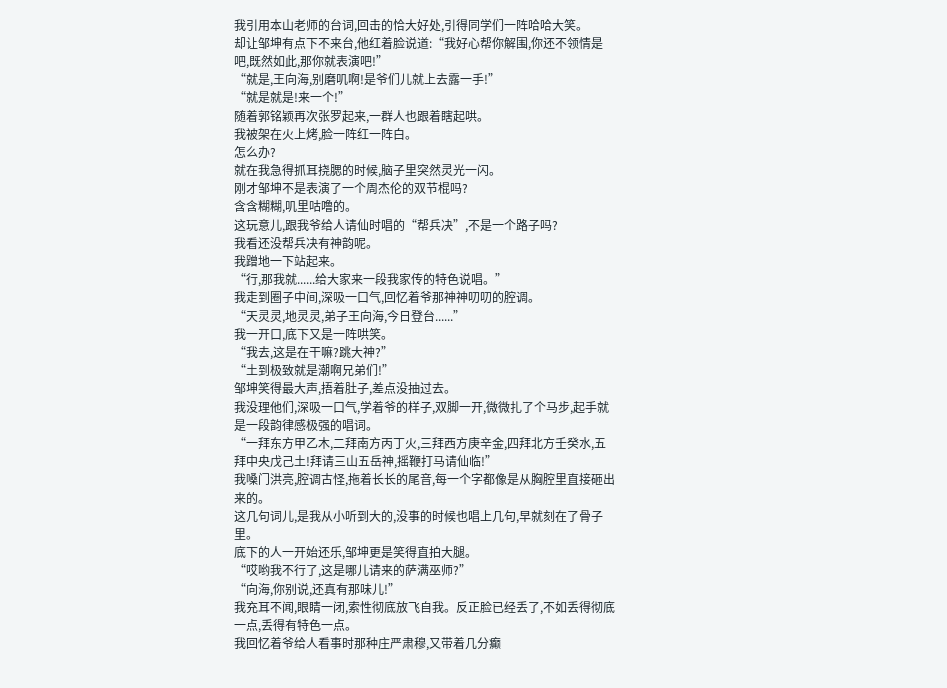我引用本山老师的台词,回击的恰大好处,引得同学们一阵哈哈大笑。
却让邹坤有点下不来台,他红着脸说道:“我好心帮你解围,你还不领情是吧,既然如此,那你就表演吧!”
“就是,王向海,别磨叽啊!是爷们儿就上去露一手!”
“就是就是!来一个!”
随着郭铭颖再次张罗起来,一群人也跟着瞎起哄。
我被架在火上烤,脸一阵红一阵白。
怎么办?
就在我急得抓耳挠腮的时候,脑子里突然灵光一闪。
刚才邹坤不是表演了一个周杰伦的双节棍吗?
含含糊糊,叽里咕噜的。
这玩意儿,跟我爷给人请仙时唱的“帮兵决”,不是一个路子吗?
我看还没帮兵决有神韵呢。
我蹭地一下站起来。
“行,那我就......给大家来一段我家传的特色说唱。”
我走到圈子中间,深吸一口气,回忆着爷那神神叨叨的腔调。
“天灵灵,地灵灵,弟子王向海,今日登台......”
我一开口,底下又是一阵哄笑。
“我去,这是在干嘛?跳大神?”
“土到极致就是潮啊兄弟们!”
邹坤笑得最大声,捂着肚子,差点没抽过去。
我没理他们,深吸一口气,学着爷的样子,双脚一开,微微扎了个马步,起手就是一段韵律感极强的唱词。
“一拜东方甲乙木,二拜南方丙丁火,三拜西方庚辛金,四拜北方壬癸水,五拜中央戊己土!拜请三山五岳神,摇鞭打马请仙临!”
我嗓门洪亮,腔调古怪,拖着长长的尾音,每一个字都像是从胸腔里直接砸出来的。
这几句词儿,是我从小听到大的,没事的时候也唱上几句,早就刻在了骨子里。
底下的人一开始还乐,邹坤更是笑得直拍大腿。
“哎哟我不行了,这是哪儿请来的萨满巫师?”
“向海,你别说,还真有那味儿!”
我充耳不闻,眼睛一闭,索性彻底放飞自我。反正脸已经丢了,不如丢得彻底一点,丢得有特色一点。
我回忆着爷给人看事时那种庄严肃穆,又带着几分癫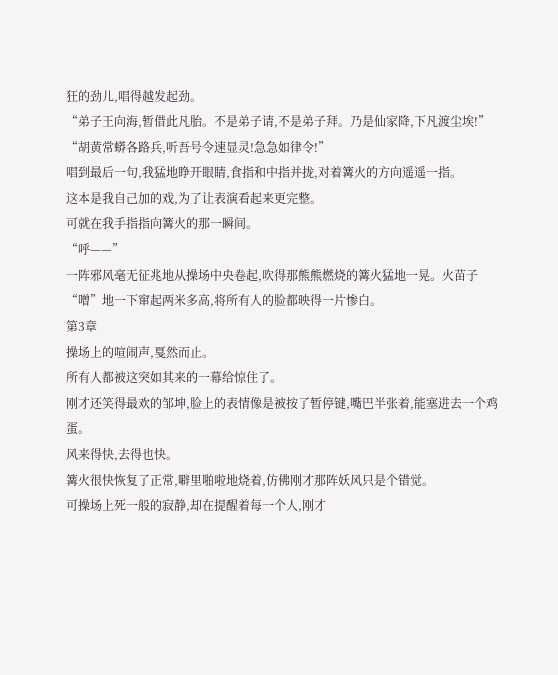狂的劲儿,唱得越发起劲。
“弟子王向海,暂借此凡胎。不是弟子请,不是弟子拜。乃是仙家降,下凡渡尘埃!”
“胡黄常蟒各路兵,听吾号令速显灵!急急如律令!”
唱到最后一句,我猛地睁开眼睛,食指和中指并拢,对着篝火的方向遥遥一指。
这本是我自己加的戏,为了让表演看起来更完整。
可就在我手指指向篝火的那一瞬间。
“呼——”
一阵邪风毫无征兆地从操场中央卷起,吹得那熊熊燃烧的篝火猛地一晃。火苗子“噌”地一下窜起两米多高,将所有人的脸都映得一片惨白。
第3章
操场上的喧闹声,戛然而止。
所有人都被这突如其来的一幕给惊住了。
刚才还笑得最欢的邹坤,脸上的表情像是被按了暂停键,嘴巴半张着,能塞进去一个鸡蛋。
风来得快,去得也快。
篝火很快恢复了正常,噼里啪啦地烧着,仿佛刚才那阵妖风只是个错觉。
可操场上死一般的寂静,却在提醒着每一个人,刚才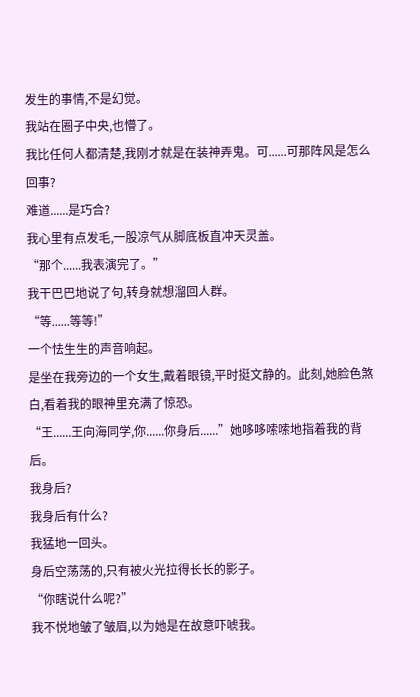发生的事情,不是幻觉。
我站在圈子中央,也懵了。
我比任何人都清楚,我刚才就是在装神弄鬼。可......可那阵风是怎么回事?
难道......是巧合?
我心里有点发毛,一股凉气从脚底板直冲天灵盖。
“那个......我表演完了。”
我干巴巴地说了句,转身就想溜回人群。
“等......等等!”
一个怯生生的声音响起。
是坐在我旁边的一个女生,戴着眼镜,平时挺文静的。此刻,她脸色煞白,看着我的眼神里充满了惊恐。
“王......王向海同学,你......你身后......”她哆哆嗦嗦地指着我的背后。
我身后?
我身后有什么?
我猛地一回头。
身后空荡荡的,只有被火光拉得长长的影子。
“你瞎说什么呢?”
我不悦地皱了皱眉,以为她是在故意吓唬我。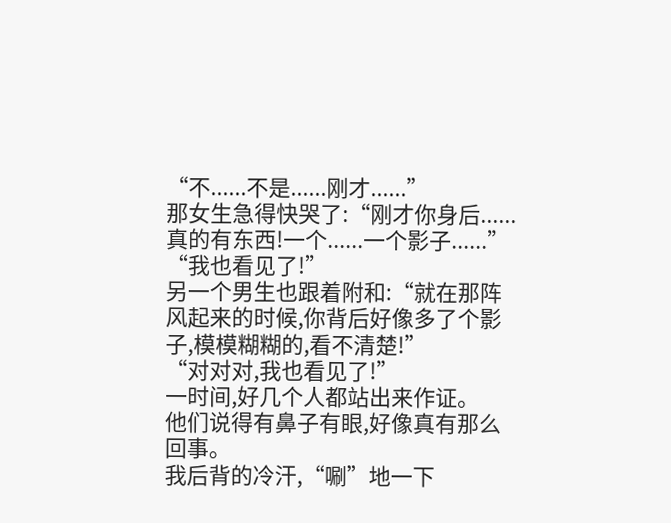“不......不是......刚才......”
那女生急得快哭了:“刚才你身后......真的有东西!一个......一个影子......”
“我也看见了!”
另一个男生也跟着附和:“就在那阵风起来的时候,你背后好像多了个影子,模模糊糊的,看不清楚!”
“对对对,我也看见了!”
一时间,好几个人都站出来作证。
他们说得有鼻子有眼,好像真有那么回事。
我后背的冷汗,“唰”地一下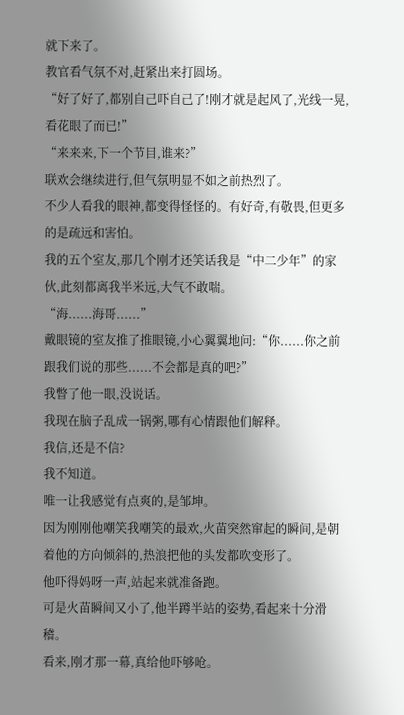就下来了。
教官看气氛不对,赶紧出来打圆场。
“好了好了,都别自己吓自己了!刚才就是起风了,光线一晃,看花眼了而已!”
“来来来,下一个节目,谁来?”
联欢会继续进行,但气氛明显不如之前热烈了。
不少人看我的眼神,都变得怪怪的。有好奇,有敬畏,但更多的是疏远和害怕。
我的五个室友,那几个刚才还笑话我是“中二少年”的家伙,此刻都离我半米远,大气不敢喘。
“海......海哥......”
戴眼镜的室友推了推眼镜,小心翼翼地问:“你......你之前跟我们说的那些......不会都是真的吧?”
我瞥了他一眼,没说话。
我现在脑子乱成一锅粥,哪有心情跟他们解释。
我信,还是不信?
我不知道。
唯一让我感觉有点爽的,是邹坤。
因为刚刚他嘲笑我嘲笑的最欢,火苗突然窜起的瞬间,是朝着他的方向倾斜的,热浪把他的头发都吹变形了。
他吓得妈呀一声,站起来就准备跑。
可是火苗瞬间又小了,他半蹲半站的姿势,看起来十分滑稽。
看来,刚才那一幕,真给他吓够呛。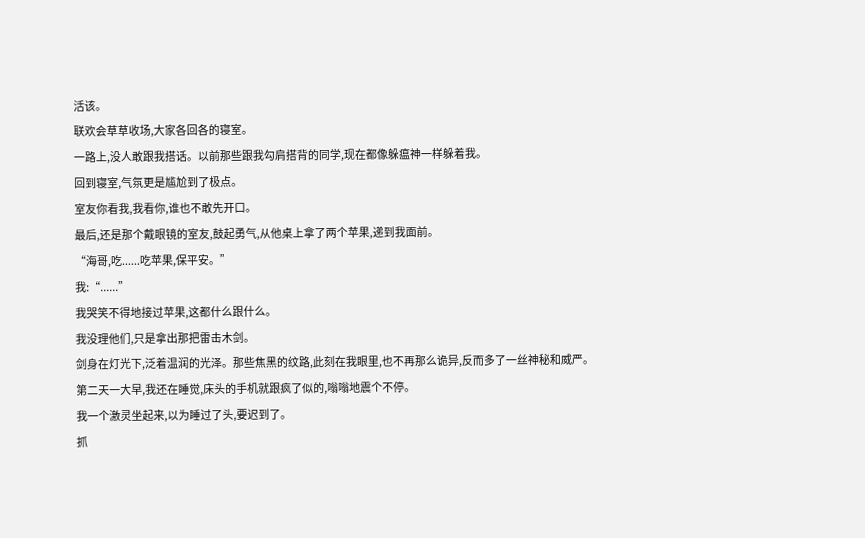活该。
联欢会草草收场,大家各回各的寝室。
一路上,没人敢跟我搭话。以前那些跟我勾肩搭背的同学,现在都像躲瘟神一样躲着我。
回到寝室,气氛更是尴尬到了极点。
室友你看我,我看你,谁也不敢先开口。
最后,还是那个戴眼镜的室友,鼓起勇气,从他桌上拿了两个苹果,递到我面前。
“海哥,吃......吃苹果,保平安。”
我:“......”
我哭笑不得地接过苹果,这都什么跟什么。
我没理他们,只是拿出那把雷击木剑。
剑身在灯光下,泛着温润的光泽。那些焦黑的纹路,此刻在我眼里,也不再那么诡异,反而多了一丝神秘和威严。
第二天一大早,我还在睡觉,床头的手机就跟疯了似的,嗡嗡地震个不停。
我一个激灵坐起来,以为睡过了头,要迟到了。
抓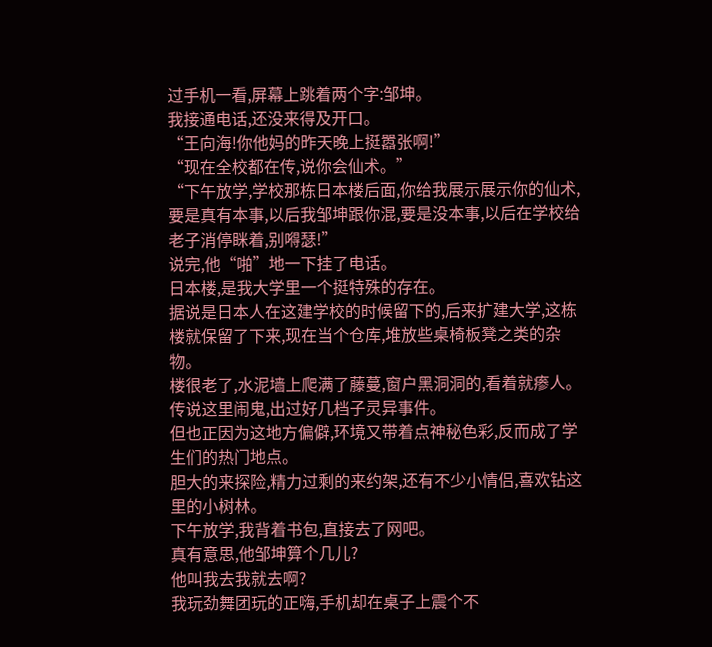过手机一看,屏幕上跳着两个字:邹坤。
我接通电话,还没来得及开口。
“王向海!你他妈的昨天晚上挺嚣张啊!”
“现在全校都在传,说你会仙术。”
“下午放学,学校那栋日本楼后面,你给我展示展示你的仙术,要是真有本事,以后我邹坤跟你混,要是没本事,以后在学校给老子消停眯着,别嘚瑟!”
说完,他“啪”地一下挂了电话。
日本楼,是我大学里一个挺特殊的存在。
据说是日本人在这建学校的时候留下的,后来扩建大学,这栋楼就保留了下来,现在当个仓库,堆放些桌椅板凳之类的杂物。
楼很老了,水泥墙上爬满了藤蔓,窗户黑洞洞的,看着就瘆人。
传说这里闹鬼,出过好几档子灵异事件。
但也正因为这地方偏僻,环境又带着点神秘色彩,反而成了学生们的热门地点。
胆大的来探险,精力过剩的来约架,还有不少小情侣,喜欢钻这里的小树林。
下午放学,我背着书包,直接去了网吧。
真有意思,他邹坤算个几儿?
他叫我去我就去啊?
我玩劲舞团玩的正嗨,手机却在桌子上震个不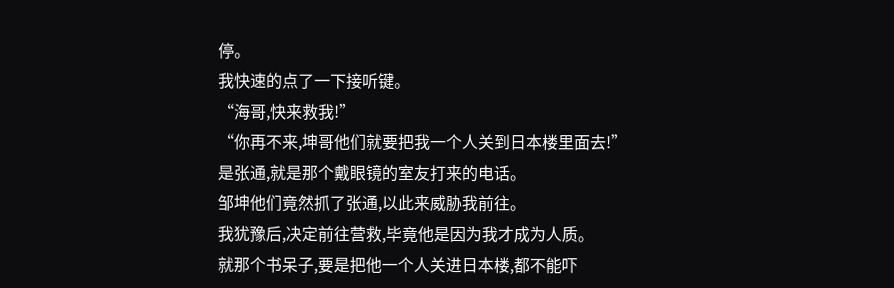停。
我快速的点了一下接听键。
“海哥,快来救我!”
“你再不来,坤哥他们就要把我一个人关到日本楼里面去!”
是张通,就是那个戴眼镜的室友打来的电话。
邹坤他们竟然抓了张通,以此来威胁我前往。
我犹豫后,决定前往营救,毕竟他是因为我才成为人质。
就那个书呆子,要是把他一个人关进日本楼,都不能吓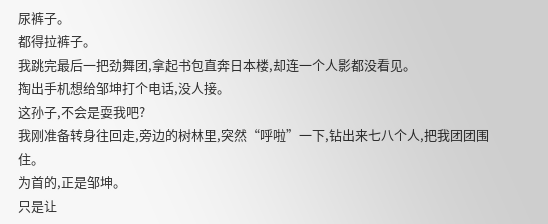尿裤子。
都得拉裤子。
我跳完最后一把劲舞团,拿起书包直奔日本楼,却连一个人影都没看见。
掏出手机想给邹坤打个电话,没人接。
这孙子,不会是耍我吧?
我刚准备转身往回走,旁边的树林里,突然“呼啦”一下,钻出来七八个人,把我团团围住。
为首的,正是邹坤。
只是让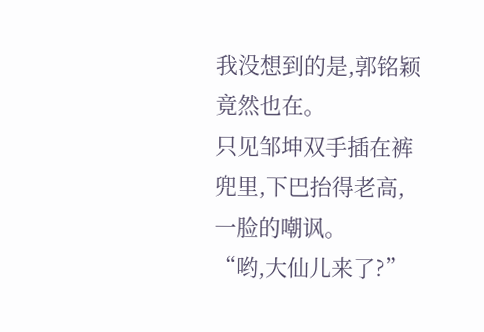我没想到的是,郭铭颖竟然也在。
只见邹坤双手插在裤兜里,下巴抬得老高,一脸的嘲讽。
“哟,大仙儿来了?”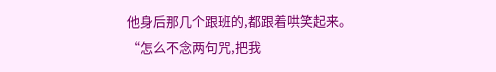他身后那几个跟班的,都跟着哄笑起来。
“怎么不念两句咒,把我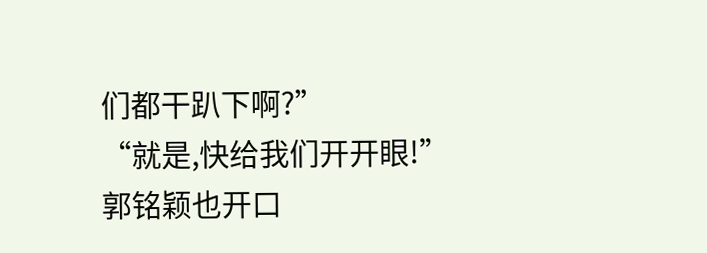们都干趴下啊?”
“就是,快给我们开开眼!”
郭铭颖也开口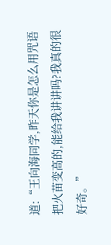道:“王向海同学,昨天你是怎么用咒语把火苗变高的,能给我讲讲吗?我真的很好奇。”